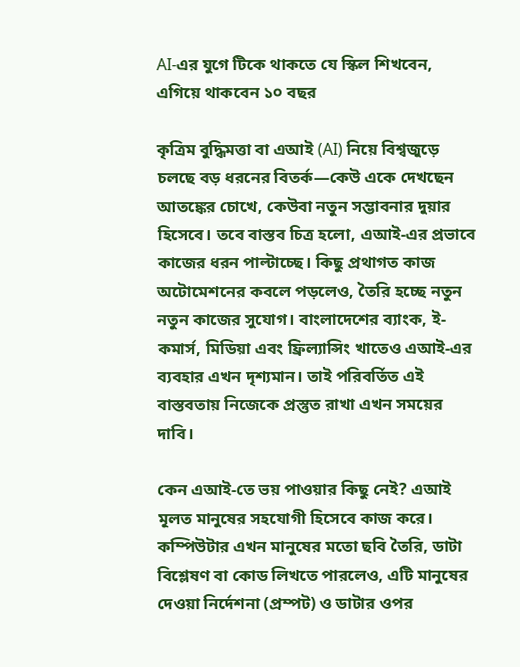AI-এর যুগে টিকে থাকতে যে স্কিল শিখবেন, এগিয়ে থাকবেন ১০ বছর

কৃত্রিম বুদ্ধিমত্তা বা এআই (AI) নিয়ে বিশ্বজুড়ে চলছে বড় ধরনের বিতর্ক—কেউ একে দেখছেন আতঙ্কের চোখে, কেউবা নতুন সম্ভাবনার দুয়ার হিসেবে। তবে বাস্তব চিত্র হলো, এআই-এর প্রভাবে কাজের ধরন পাল্টাচ্ছে। কিছু প্রথাগত কাজ অটোমেশনের কবলে পড়লেও, তৈরি হচ্ছে নতুন নতুন কাজের সুযোগ। বাংলাদেশের ব্যাংক, ই-কমার্স, মিডিয়া এবং ফ্রিল্যান্সিং খাতেও এআই-এর ব্যবহার এখন দৃশ্যমান। তাই পরিবর্তিত এই বাস্তবতায় নিজেকে প্রস্তুত রাখা এখন সময়ের দাবি।

কেন এআই-তে ভয় পাওয়ার কিছু নেই? এআই মূলত মানুষের সহযোগী হিসেবে কাজ করে। কম্পিউটার এখন মানুষের মতো ছবি তৈরি, ডাটা বিশ্লেষণ বা কোড লিখতে পারলেও, এটি মানুষের দেওয়া নির্দেশনা (প্রম্পট) ও ডাটার ওপর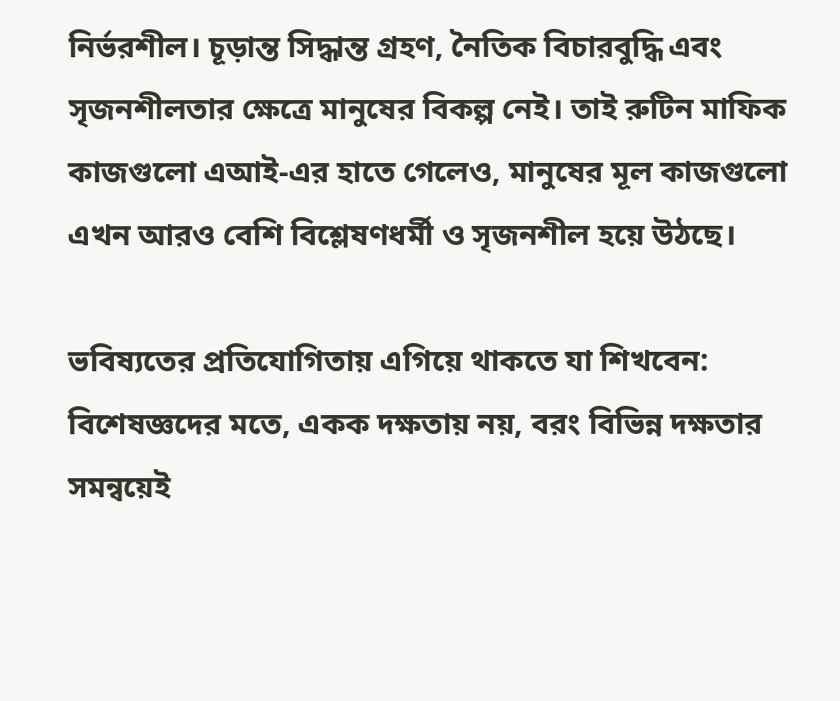নির্ভরশীল। চূড়ান্ত সিদ্ধান্ত গ্রহণ, নৈতিক বিচারবুদ্ধি এবং সৃজনশীলতার ক্ষেত্রে মানুষের বিকল্প নেই। তাই রুটিন মাফিক কাজগুলো এআই-এর হাতে গেলেও, মানুষের মূল কাজগুলো এখন আরও বেশি বিশ্লেষণধর্মী ও সৃজনশীল হয়ে উঠছে।

ভবিষ্যতের প্রতিযোগিতায় এগিয়ে থাকতে যা শিখবেন: বিশেষজ্ঞদের মতে, একক দক্ষতায় নয়, বরং বিভিন্ন দক্ষতার সমন্বয়েই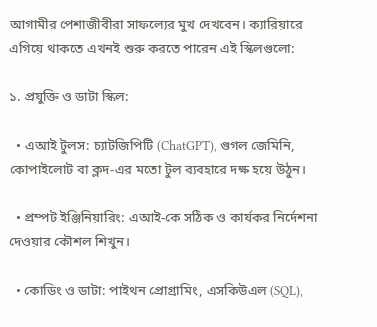আগামীর পেশাজীবীরা সাফল্যের মুখ দেখবেন। ক্যারিয়ারে এগিয়ে থাকতে এখনই শুরু করতে পারেন এই স্কিলগুলো:

১. প্রযুক্তি ও ডাটা স্কিল:

  • এআই টুলস: চ্যাটজিপিটি (ChatGPT), গুগল জেমিনি, কোপাইলোট বা ক্লদ-এর মতো টুল ব্যবহারে দক্ষ হয়ে উঠুন।

  • প্রম্পট ইঞ্জিনিয়ারিং: এআই-কে সঠিক ও কার্যকর নির্দেশনা দেওয়ার কৌশল শিখুন।

  • কোডিং ও ডাটা: পাইথন প্রোগ্রামিং, এসকিউএল (SQL),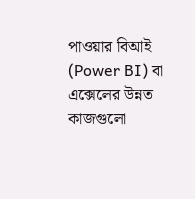পাওয়ার বিআই (Power BI) বা এক্সেলের উন্নত কাজগুলো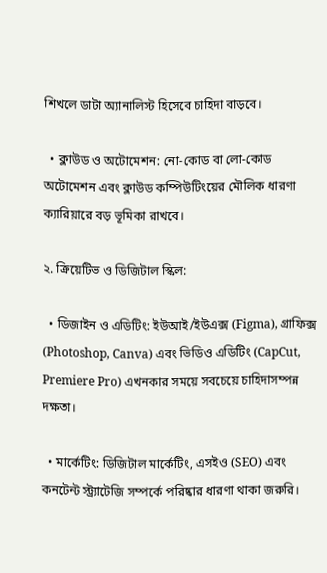শিখলে ডাটা অ্যানালিস্ট হিসেবে চাহিদা বাড়বে।

  • ক্লাউড ও অটোমেশন: নো-কোড বা লো-কোড অটোমেশন এবং ক্লাউড কম্পিউটিংয়ের মৌলিক ধারণা ক্যারিয়ারে বড় ভূমিকা রাখবে।

২. ক্রিয়েটিভ ও ডিজিটাল স্কিল:

  • ডিজাইন ও এডিটিং: ইউআই/ইউএক্স (Figma), গ্রাফিক্স (Photoshop, Canva) এবং ভিডিও এডিটিং (CapCut, Premiere Pro) এখনকার সময়ে সবচেয়ে চাহিদাসম্পন্ন দক্ষতা।

  • মার্কেটিং: ডিজিটাল মার্কেটিং, এসইও (SEO) এবং কনটেন্ট স্ট্র্যাটেজি সম্পর্কে পরিষ্কার ধারণা থাকা জরুরি।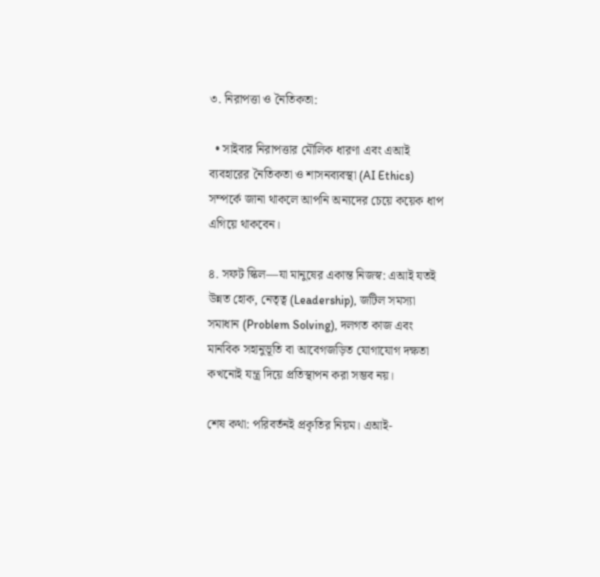৩. নিরাপত্তা ও নৈতিকতা:

  • সাইবার নিরাপত্তার মৌলিক ধারণা এবং এআই ব্যবহারের নৈতিকতা ও শাসনব্যবস্থা (AI Ethics) সম্পর্কে জানা থাকলে আপনি অন্যদের চেয়ে কয়েক ধাপ এগিয়ে থাকবেন।

৪. সফট স্কিল—যা মানুষের একান্ত নিজস্ব: এআই যতই উন্নত হোক, নেতৃত্ব (Leadership), জটিল সমস্যা সমাধান (Problem Solving), দলগত কাজ এবং মানবিক সহানুভূতি বা আবেগজড়িত যোগাযোগ দক্ষতা কখনোই যন্ত্র দিয়ে প্রতিস্থাপন করা সম্ভব নয়।

শেষ কথা: পরিবর্তনই প্রকৃতির নিয়ম। এআই-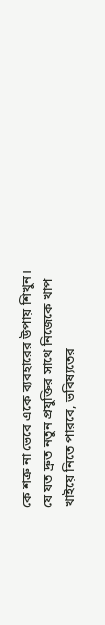কে শত্রু না ভেবে একে ব্যবহারের উপায় শিখুন। যে যত দ্রুত নতুন প্রযুক্তির সাথে নিজেকে খাপ খাইয়ে নিতে পারবে, ভবিষ্যতের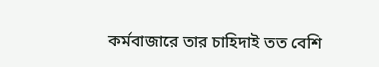কর্মবাজারে তার চাহিদাই তত বেশি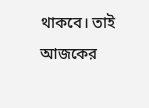থাকবে। তাই আজকের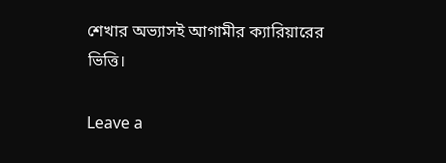শেখার অভ্যাসই আগামীর ক্যারিয়ারের ভিত্তি।

Leave a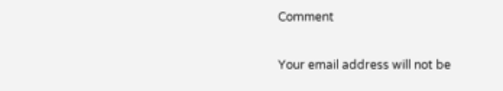Comment

Your email address will not be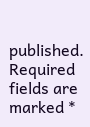published. Required fields are marked *